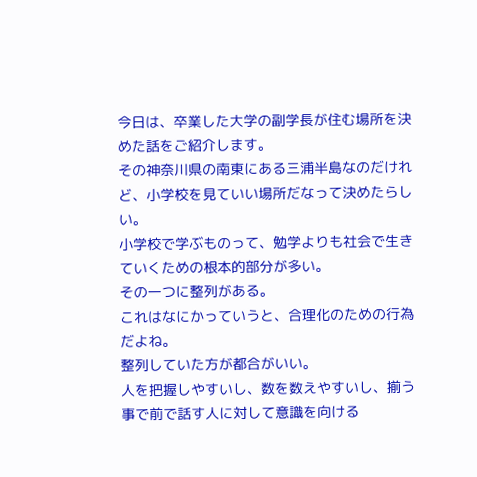今日は、卒業した大学の副学長が住む場所を決めた話をご紹介します。
その神奈川県の南東にある三浦半島なのだけれど、小学校を見ていい場所だなって決めたらしい。
小学校で学ぶものって、勉学よりも社会で生きていくための根本的部分が多い。
その一つに整列がある。
これはなにかっていうと、合理化のための行為だよね。
整列していた方が都合がいい。
人を把握しやすいし、数を数えやすいし、揃う事で前で話す人に対して意識を向ける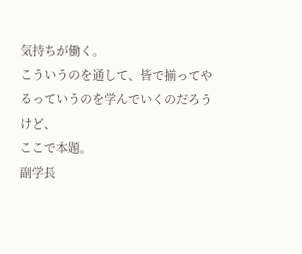気持ちが働く。
こういうのを通して、皆で揃ってやるっていうのを学んでいくのだろうけど、
ここで本題。
副学長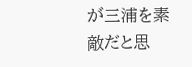が三浦を素敵だと思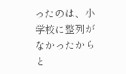ったのは、小学校に整列がなかったからと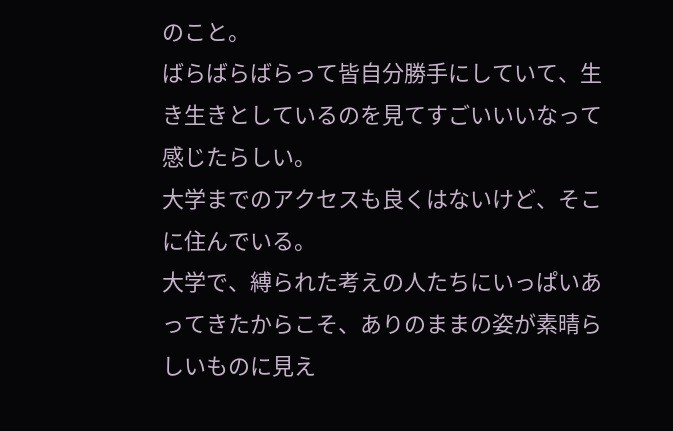のこと。
ばらばらばらって皆自分勝手にしていて、生き生きとしているのを見てすごいいいなって感じたらしい。
大学までのアクセスも良くはないけど、そこに住んでいる。
大学で、縛られた考えの人たちにいっぱいあってきたからこそ、ありのままの姿が素晴らしいものに見え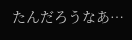たんだろうなあ…